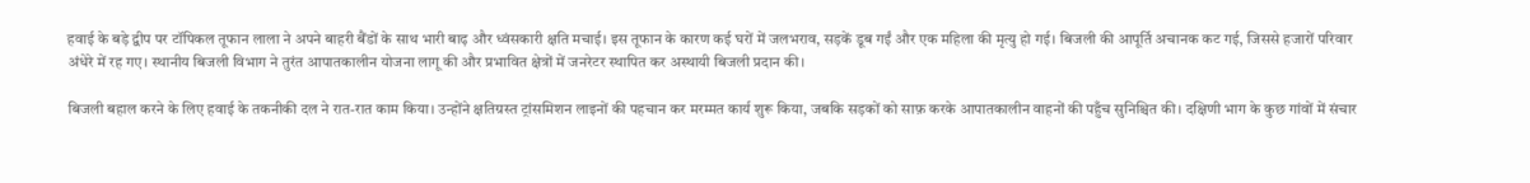हवाई के बड़े द्वीप पर टॉपिकल तूफान लाला ने अपने बाहरी बैंडों के साथ भारी बाढ़ और ध्वंसकारी क्षति मचाई। इस तूफान के कारण कई घरों में जलभराव, सड़कें डूब गईं और एक महिला की मृत्यु हो गई। बिजली की आपूर्ति अचानक कट गई, जिससे हजारों परिवार अंधेरे में रह गए। स्थानीय बिजली विभाग ने तुरंत आपातकालीन योजना लागू की और प्रभावित क्षेत्रों में जनरेटर स्थापित कर अस्थायी बिजली प्रदान की।

बिजली बहाल करने के लिए हवाई के तकनीकी दल ने रात-रात काम किया। उन्होंने क्षतिग्रस्त ट्रांसमिशन लाइनों की पहचान कर मरम्मत कार्य शुरू किया, जबकि सड़कों को साफ़ करके आपातकालीन वाहनों की पहुँच सुनिश्चित की। दक्षिणी भाग के कुछ गांवों में संचार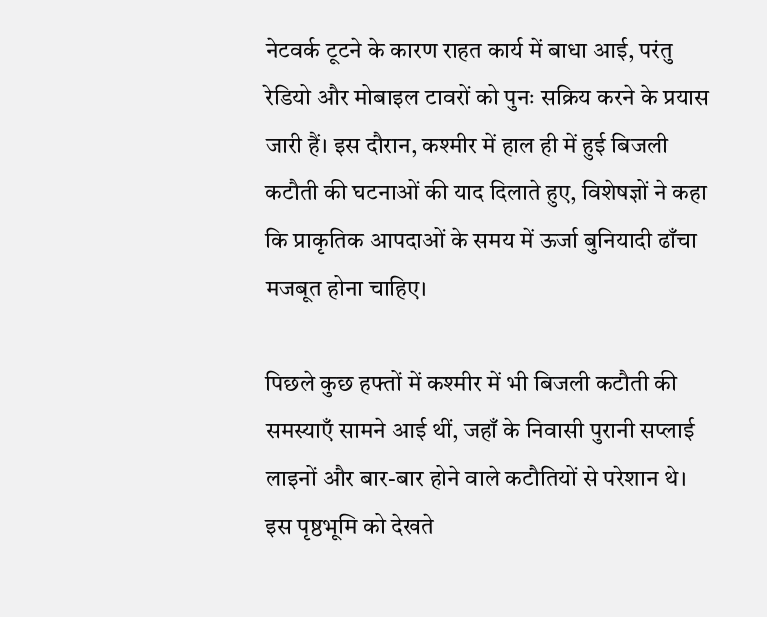नेटवर्क टूटने के कारण राहत कार्य में बाधा आई, परंतु रेडियो और मोबाइल टावरों को पुनः सक्रिय करने के प्रयास जारी हैं। इस दौरान, कश्मीर में हाल ही में हुई बिजली कटौती की घटनाओं की याद दिलाते हुए, विशेषज्ञों ने कहा कि प्राकृतिक आपदाओं के समय में ऊर्जा बुनियादी ढाँचा मजबूत होना चाहिए।

पिछले कुछ हफ्तों में कश्मीर में भी बिजली कटौती की समस्याएँ सामने आई थीं, जहाँ के निवासी पुरानी सप्लाई लाइनों और बार-बार होने वाले कटौतियों से परेशान थे। इस पृष्ठभूमि को देखते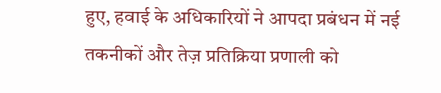हुए, हवाई के अधिकारियों ने आपदा प्रबंधन में नई तकनीकों और तेज़ प्रतिक्रिया प्रणाली को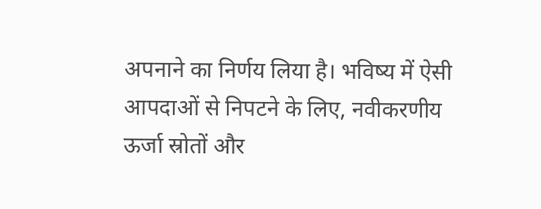अपनाने का निर्णय लिया है। भविष्य में ऐसी आपदाओं से निपटने के लिए, नवीकरणीय ऊर्जा स्रोतों और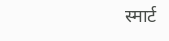स्मार्ट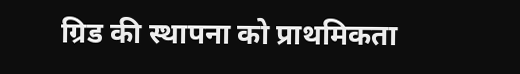ग्रिड की स्थापना को प्राथमिकता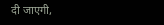दी जाएगी,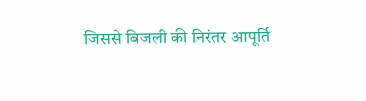जिससे बिजली की निरंतर आपूर्ति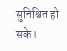सुनिश्चित हो सके।